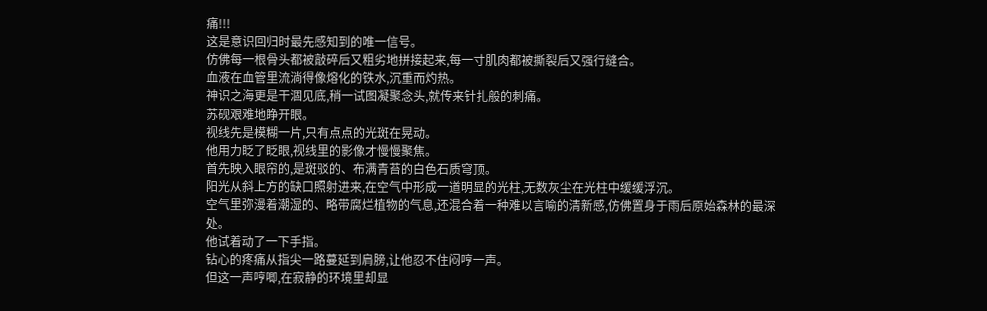痛!!!
这是意识回归时最先感知到的唯一信号。
仿佛每一根骨头都被敲碎后又粗劣地拼接起来,每一寸肌肉都被撕裂后又强行缝合。
血液在血管里流淌得像熔化的铁水,沉重而灼热。
神识之海更是干涸见底,稍一试图凝聚念头,就传来针扎般的刺痛。
苏砚艰难地睁开眼。
视线先是模糊一片,只有点点的光斑在晃动。
他用力眨了眨眼,视线里的影像才慢慢聚焦。
首先映入眼帘的,是斑驳的、布满青苔的白色石质穹顶。
阳光从斜上方的缺口照射进来,在空气中形成一道明显的光柱,无数灰尘在光柱中缓缓浮沉。
空气里弥漫着潮湿的、略带腐烂植物的气息,还混合着一种难以言喻的清新感,仿佛置身于雨后原始森林的最深处。
他试着动了一下手指。
钻心的疼痛从指尖一路蔓延到肩膀,让他忍不住闷哼一声。
但这一声哼唧,在寂静的环境里却显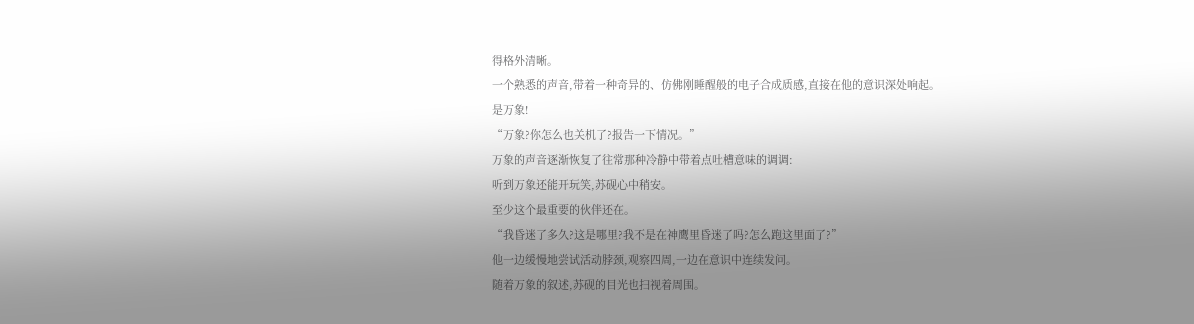得格外清晰。
一个熟悉的声音,带着一种奇异的、仿佛刚睡醒般的电子合成质感,直接在他的意识深处响起。
是万象!
“万象?你怎么也关机了?报告一下情况。”
万象的声音逐渐恢复了往常那种冷静中带着点吐槽意味的调调:
听到万象还能开玩笑,苏砚心中稍安。
至少这个最重要的伙伴还在。
“我昏迷了多久?这是哪里?我不是在神鹰里昏迷了吗?怎么跑这里面了?”
他一边缓慢地尝试活动脖颈,观察四周,一边在意识中连续发问。
随着万象的叙述,苏砚的目光也扫视着周围。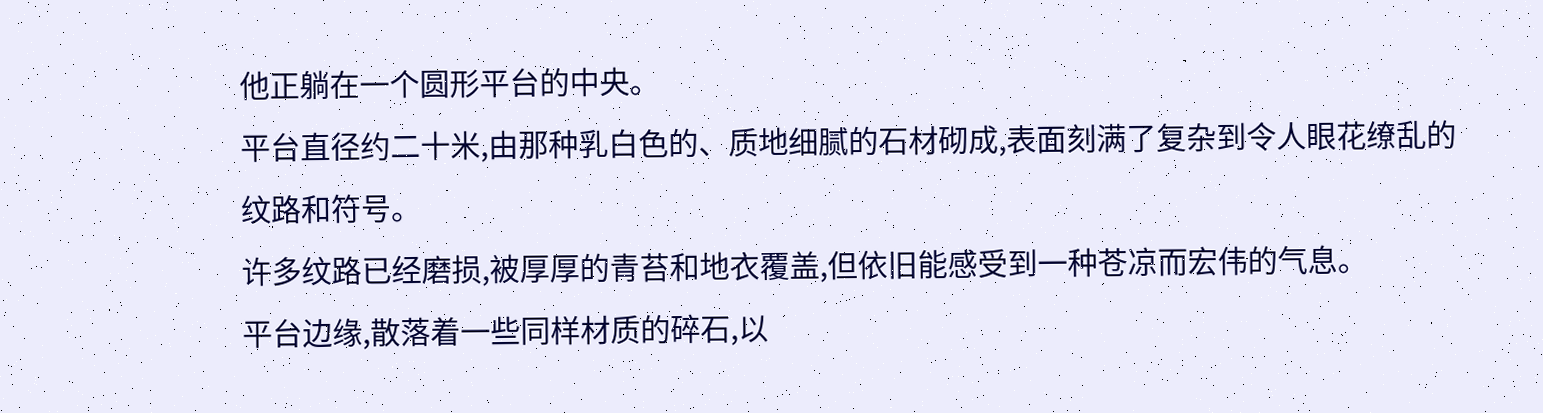他正躺在一个圆形平台的中央。
平台直径约二十米,由那种乳白色的、质地细腻的石材砌成,表面刻满了复杂到令人眼花缭乱的纹路和符号。
许多纹路已经磨损,被厚厚的青苔和地衣覆盖,但依旧能感受到一种苍凉而宏伟的气息。
平台边缘,散落着一些同样材质的碎石,以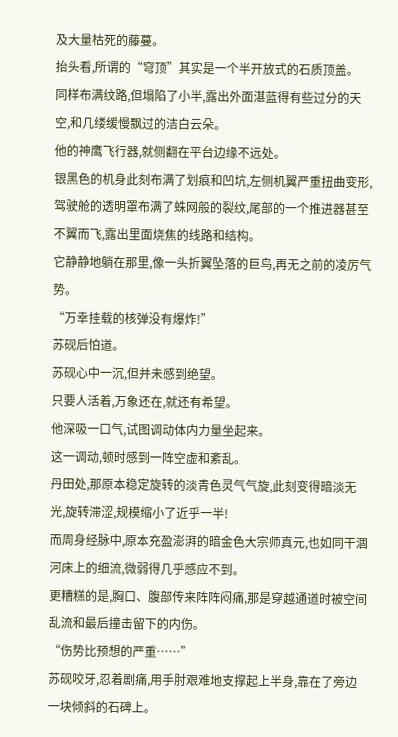及大量枯死的藤蔓。
抬头看,所谓的“穹顶”其实是一个半开放式的石质顶盖。
同样布满纹路,但塌陷了小半,露出外面湛蓝得有些过分的天空,和几缕缓慢飘过的洁白云朵。
他的神鹰飞行器,就侧翻在平台边缘不远处。
银黑色的机身此刻布满了划痕和凹坑,左侧机翼严重扭曲变形,驾驶舱的透明罩布满了蛛网般的裂纹,尾部的一个推进器甚至不翼而飞,露出里面烧焦的线路和结构。
它静静地躺在那里,像一头折翼坠落的巨鸟,再无之前的凌厉气势。
“万幸挂载的核弹没有爆炸!”
苏砚后怕道。
苏砚心中一沉,但并未感到绝望。
只要人活着,万象还在,就还有希望。
他深吸一口气,试图调动体内力量坐起来。
这一调动,顿时感到一阵空虚和紊乱。
丹田处,那原本稳定旋转的淡青色灵气气旋,此刻变得暗淡无光,旋转滞涩,规模缩小了近乎一半!
而周身经脉中,原本充盈澎湃的暗金色大宗师真元,也如同干涸河床上的细流,微弱得几乎感应不到。
更糟糕的是,胸口、腹部传来阵阵闷痛,那是穿越通道时被空间乱流和最后撞击留下的内伤。
“伤势比预想的严重……”
苏砚咬牙,忍着剧痛,用手肘艰难地支撑起上半身,靠在了旁边一块倾斜的石碑上。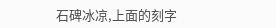石碑冰凉,上面的刻字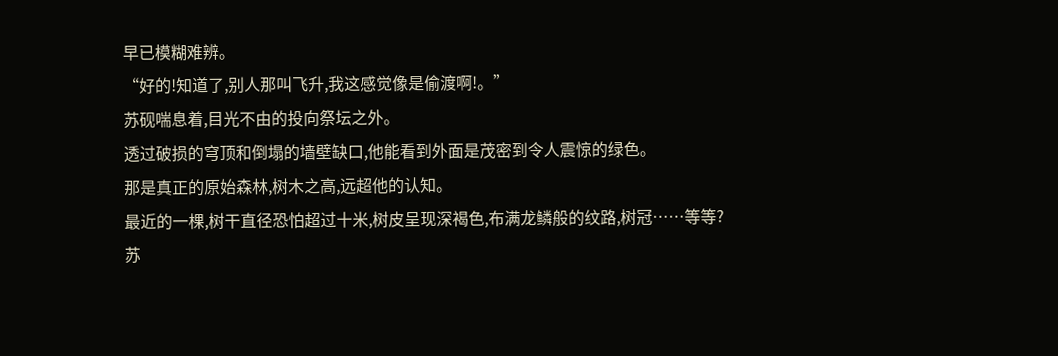早已模糊难辨。
“好的!知道了,别人那叫飞升,我这感觉像是偷渡啊!。”
苏砚喘息着,目光不由的投向祭坛之外。
透过破损的穹顶和倒塌的墙壁缺口,他能看到外面是茂密到令人震惊的绿色。
那是真正的原始森林,树木之高,远超他的认知。
最近的一棵,树干直径恐怕超过十米,树皮呈现深褐色,布满龙鳞般的纹路,树冠……等等?
苏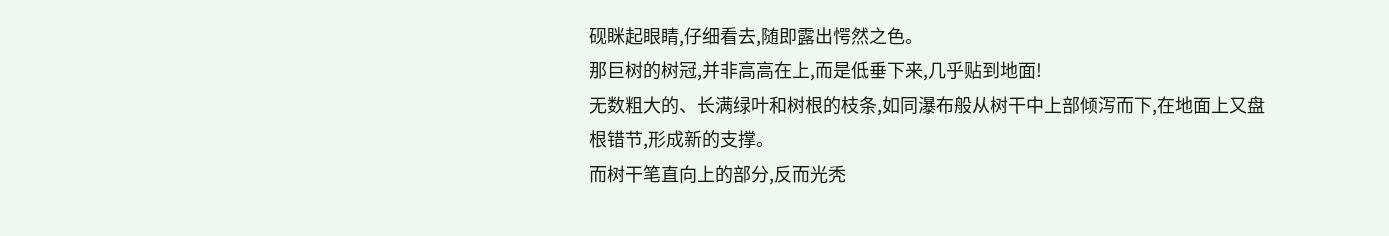砚眯起眼睛,仔细看去,随即露出愕然之色。
那巨树的树冠,并非高高在上,而是低垂下来,几乎贴到地面!
无数粗大的、长满绿叶和树根的枝条,如同瀑布般从树干中上部倾泻而下,在地面上又盘根错节,形成新的支撑。
而树干笔直向上的部分,反而光秃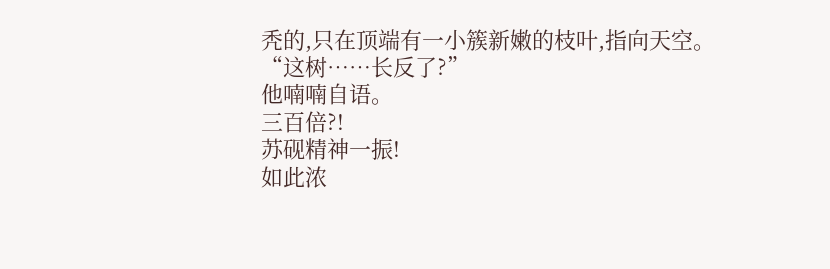秃的,只在顶端有一小簇新嫩的枝叶,指向天空。
“这树……长反了?”
他喃喃自语。
三百倍?!
苏砚精神一振!
如此浓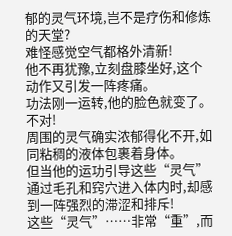郁的灵气环境,岂不是疗伤和修炼的天堂?
难怪感觉空气都格外清新!
他不再犹豫,立刻盘膝坐好,这个动作又引发一阵疼痛。
功法刚一运转,他的脸色就变了。
不对!
周围的灵气确实浓郁得化不开,如同粘稠的液体包裹着身体。
但当他的运功引导这些“灵气”通过毛孔和窍穴进入体内时,却感到一阵强烈的滞涩和排斥!
这些“灵气”……非常“重”,而